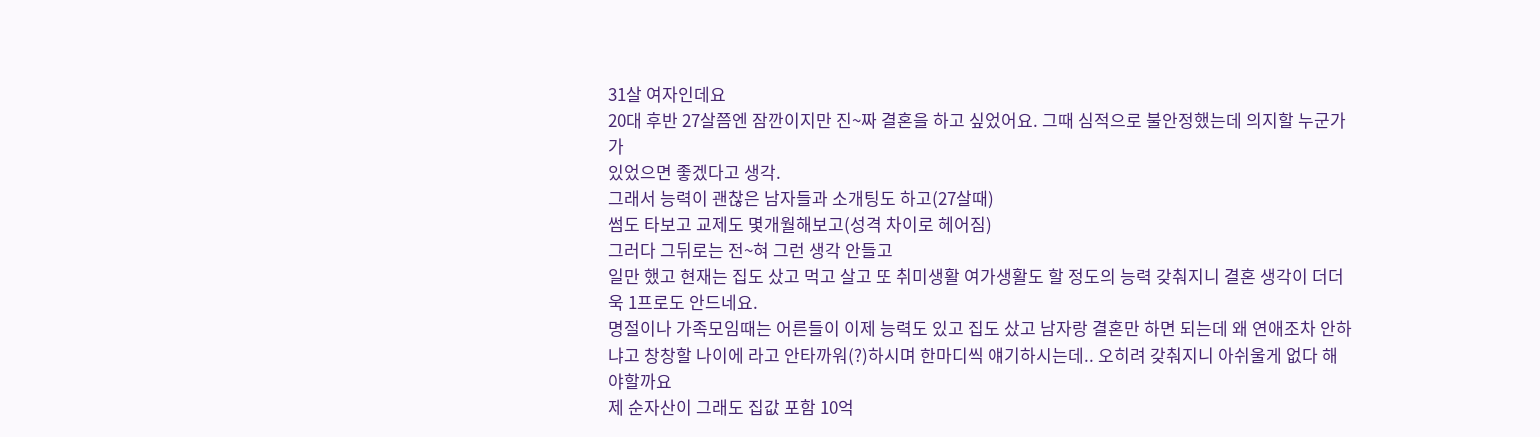31살 여자인데요
20대 후반 27살쯤엔 잠깐이지만 진~짜 결혼을 하고 싶었어요. 그때 심적으로 불안정했는데 의지할 누군가가
있었으면 좋겠다고 생각.
그래서 능력이 괜찮은 남자들과 소개팅도 하고(27살때)
썸도 타보고 교제도 몇개월해보고(성격 차이로 헤어짐)
그러다 그뒤로는 전~혀 그런 생각 안들고
일만 했고 현재는 집도 샀고 먹고 살고 또 취미생활 여가생활도 할 정도의 능력 갖춰지니 결혼 생각이 더더욱 1프로도 안드네요.
명절이나 가족모임때는 어른들이 이제 능력도 있고 집도 샀고 남자랑 결혼만 하면 되는데 왜 연애조차 안하냐고 창창할 나이에 라고 안타까워(?)하시며 한마디씩 얘기하시는데.. 오히려 갖춰지니 아쉬울게 없다 해야할까요
제 순자산이 그래도 집값 포함 10억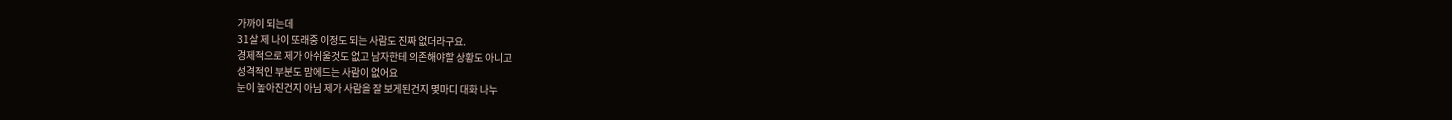가까이 되는데
31살 제 나이 또래중 이정도 되는 사람도 진짜 없더라구요.
경제적으로 제가 아쉬울것도 없고 남자한테 의존해야할 상황도 아니고
성격적인 부분도 맘에드는 사람이 없어요
눈이 높아진건지 아님 제가 사람을 잘 보게된건지 몇마디 대화 나누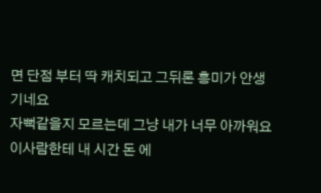면 단점 부터 딱 캐치되고 그뒤론 흥미가 안생기네요
자뻑같을지 모르는데 그냥 내가 너무 아까워요
이사람한테 내 시간 돈 에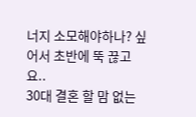너지 소모해야하나? 싶어서 초반에 뚝 끊고요..
30대 결혼 할 맘 없는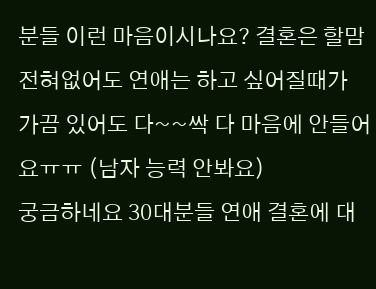분들 이런 마음이시나요? 결혼은 할맘 전혀없어도 연애는 하고 싶어질때가 가끔 있어도 다~~싹 다 마음에 안들어요ㅠㅠ (남자 능력 안봐요)
궁금하네요 30대분들 연애 결혼에 대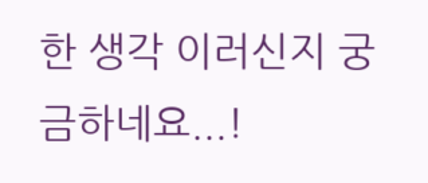한 생각 이러신지 궁금하네요...!